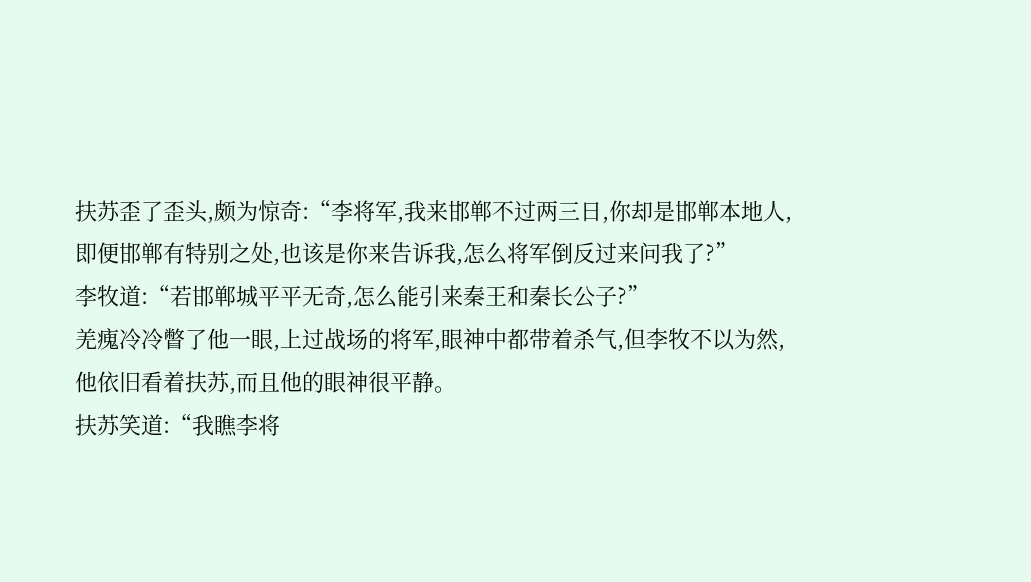扶苏歪了歪头,颇为惊奇:“李将军,我来邯郸不过两三日,你却是邯郸本地人,即便邯郸有特别之处,也该是你来告诉我,怎么将军倒反过来问我了?”
李牧道:“若邯郸城平平无奇,怎么能引来秦王和秦长公子?”
羌瘣冷冷瞥了他一眼,上过战场的将军,眼神中都带着杀气,但李牧不以为然,他依旧看着扶苏,而且他的眼神很平静。
扶苏笑道:“我瞧李将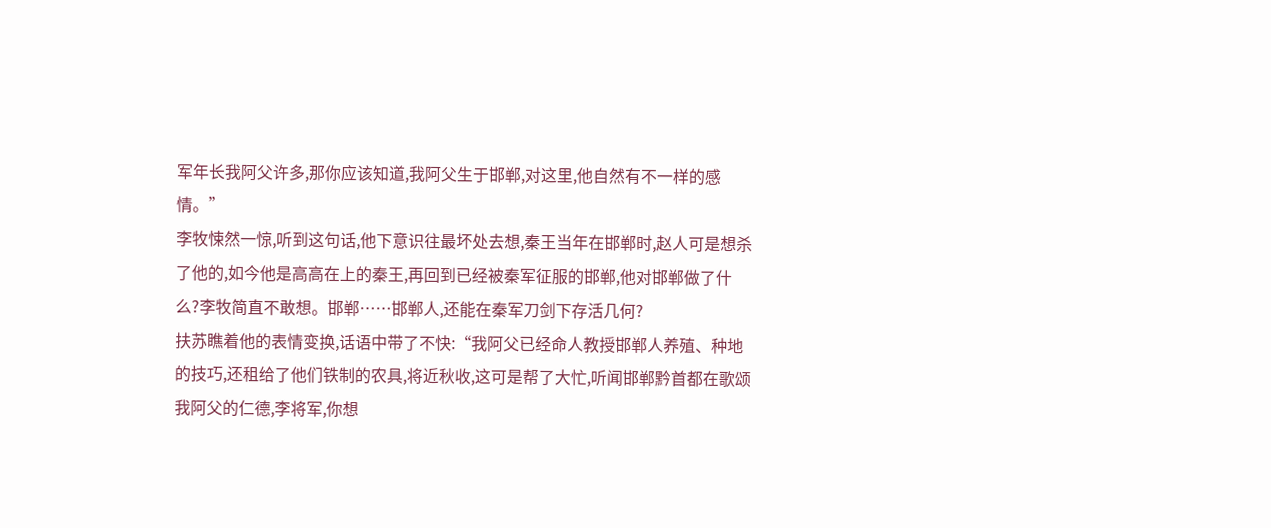军年长我阿父许多,那你应该知道,我阿父生于邯郸,对这里,他自然有不一样的感情。”
李牧悚然一惊,听到这句话,他下意识往最坏处去想,秦王当年在邯郸时,赵人可是想杀了他的,如今他是高高在上的秦王,再回到已经被秦军征服的邯郸,他对邯郸做了什么?李牧简直不敢想。邯郸……邯郸人,还能在秦军刀剑下存活几何?
扶苏瞧着他的表情变换,话语中带了不快:“我阿父已经命人教授邯郸人养殖、种地的技巧,还租给了他们铁制的农具,将近秋收,这可是帮了大忙,听闻邯郸黔首都在歌颂我阿父的仁德,李将军,你想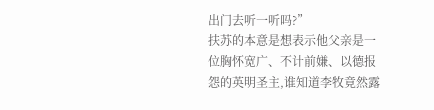出门去听一听吗?”
扶苏的本意是想表示他父亲是一位胸怀宽广、不计前嫌、以德报怨的英明圣主,谁知道李牧竟然露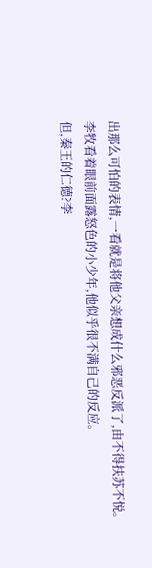出那么可怕的表情,一看就是将他父亲想成什么邪恶反派了,由不得扶苏不悦。
李牧看着眼前面露怒色的小少年,他似乎很不满自己的反应。
但,秦王的仁德?李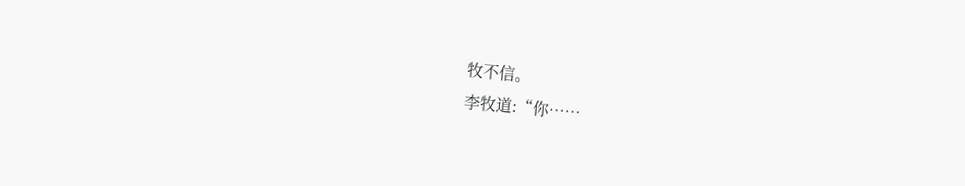牧不信。
李牧道:“你……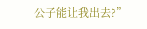公子能让我出去?”